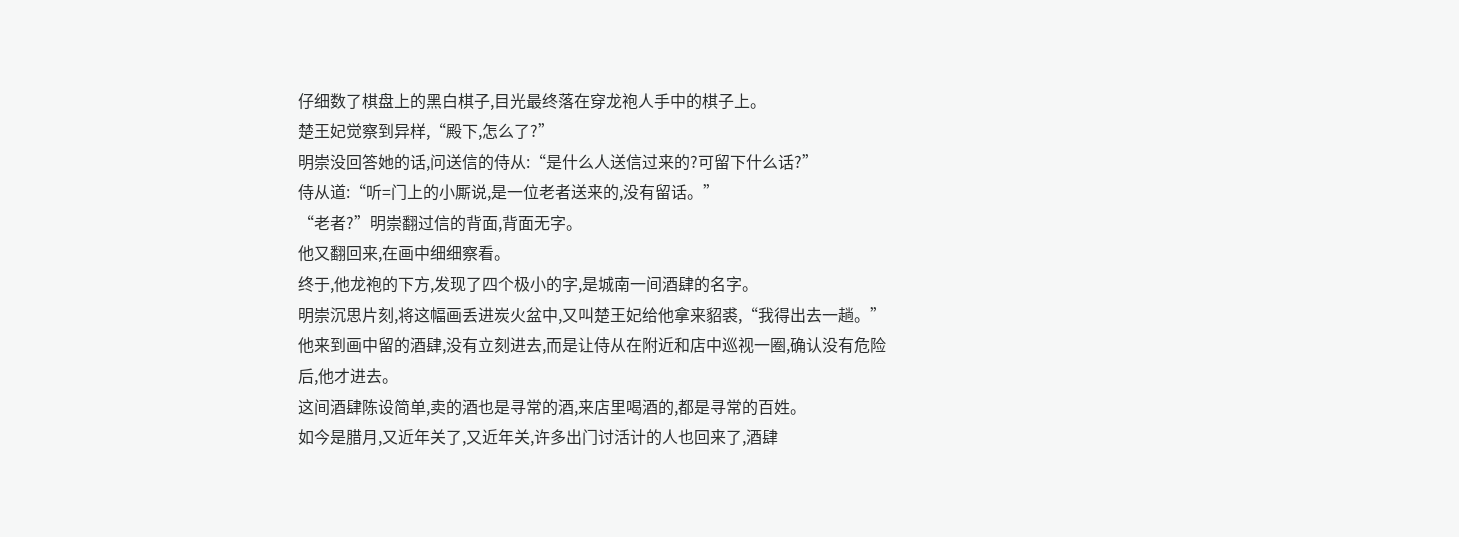仔细数了棋盘上的黑白棋子,目光最终落在穿龙袍人手中的棋子上。
楚王妃觉察到异样,“殿下,怎么了?”
明崇没回答她的话,问送信的侍从:“是什么人送信过来的?可留下什么话?”
侍从道:“听=门上的小厮说,是一位老者送来的,没有留话。”
“老者?”明崇翻过信的背面,背面无字。
他又翻回来,在画中细细察看。
终于,他龙袍的下方,发现了四个极小的字,是城南一间酒肆的名字。
明崇沉思片刻,将这幅画丢进炭火盆中,又叫楚王妃给他拿来貂裘,“我得出去一趟。”
他来到画中留的酒肆,没有立刻进去,而是让侍从在附近和店中巡视一圈,确认没有危险后,他才进去。
这间酒肆陈设简单,卖的酒也是寻常的酒,来店里喝酒的,都是寻常的百姓。
如今是腊月,又近年关了,又近年关,许多出门讨活计的人也回来了,酒肆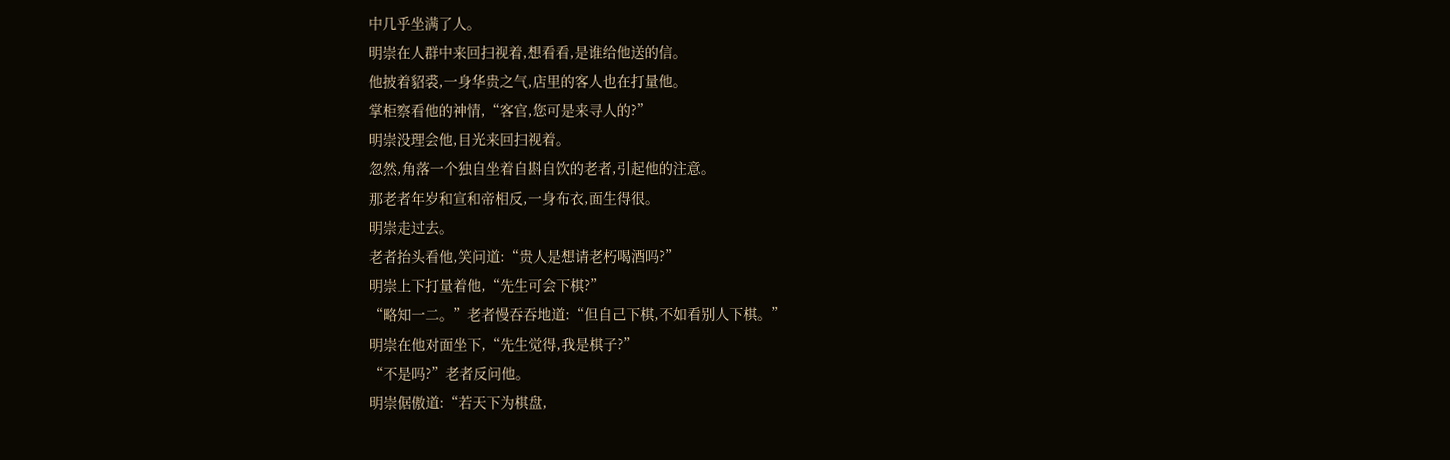中几乎坐满了人。
明崇在人群中来回扫视着,想看看,是谁给他送的信。
他披着貂裘,一身华贵之气,店里的客人也在打量他。
掌柜察看他的神情,“客官,您可是来寻人的?”
明崇没理会他,目光来回扫视着。
忽然,角落一个独自坐着自斟自饮的老者,引起他的注意。
那老者年岁和宣和帝相反,一身布衣,面生得很。
明崇走过去。
老者抬头看他,笑问道:“贵人是想请老朽喝酒吗?”
明崇上下打量着他,“先生可会下棋?”
“略知一二。”老者慢吞吞地道:“但自己下棋,不如看别人下棋。”
明崇在他对面坐下,“先生觉得,我是棋子?”
“不是吗?”老者反问他。
明崇倨傲道:“若天下为棋盘,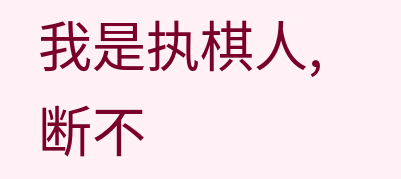我是执棋人,断不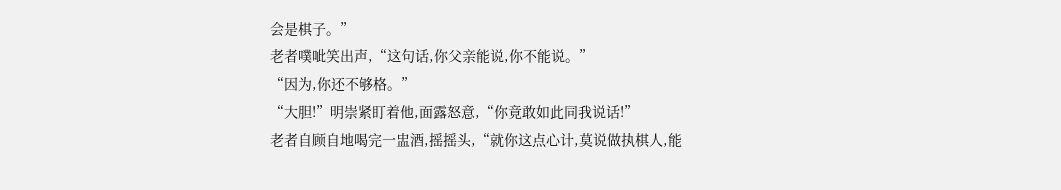会是棋子。”
老者噗呲笑出声,“这句话,你父亲能说,你不能说。”
“因为,你还不够格。”
“大胆!”明崇紧盯着他,面露怒意,“你竟敢如此同我说话!”
老者自顾自地喝完一盅酒,摇摇头,“就你这点心计,莫说做执棋人,能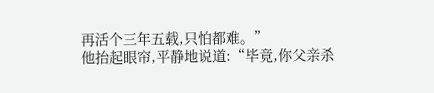再活个三年五载,只怕都难。”
他抬起眼帘,平静地说道:“毕竟,你父亲杀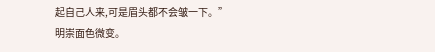起自己人来,可是眉头都不会皱一下。”
明崇面色微变。